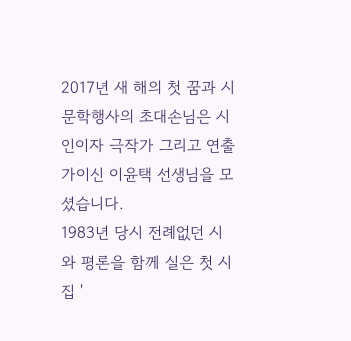2017년 새 해의 첫 꿈과 시 문학행사의 초대손님은 시인이자 극작가 그리고 연출가이신 이윤택 선생님을 모셨습니다.
1983년 당시 전례없던 시와 평론을 함께 실은 첫 시집 '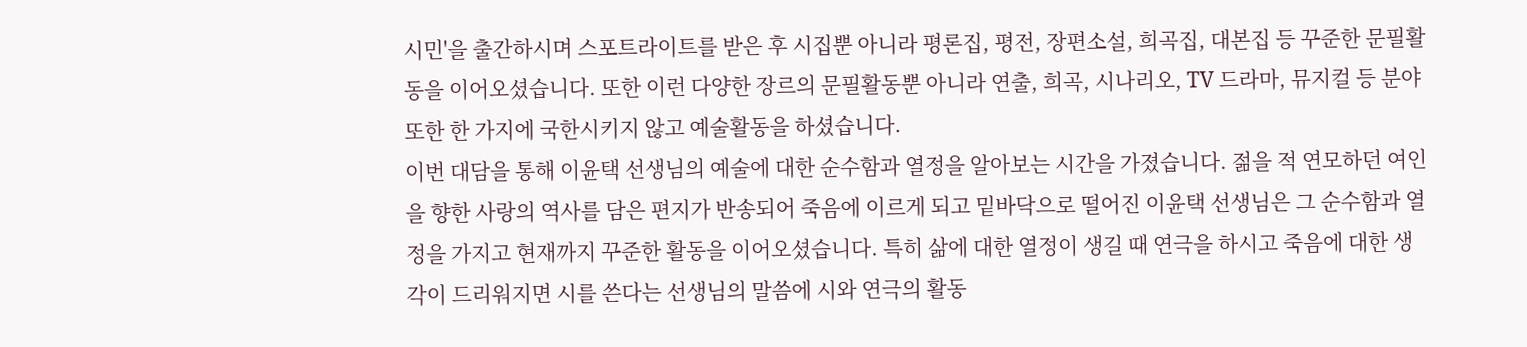시민'을 출간하시며 스포트라이트를 받은 후 시집뿐 아니라 평론집, 평전, 장편소설, 희곡집, 대본집 등 꾸준한 문필활동을 이어오셨습니다. 또한 이런 다양한 장르의 문필활동뿐 아니라 연출, 희곡, 시나리오, TV 드라마, 뮤지컬 등 분야 또한 한 가지에 국한시키지 않고 예술활동을 하셨습니다.
이번 대담을 통해 이윤택 선생님의 예술에 대한 순수함과 열정을 알아보는 시간을 가졌습니다. 젊을 적 연모하던 여인을 향한 사랑의 역사를 담은 편지가 반송되어 죽음에 이르게 되고 밑바닥으로 떨어진 이윤택 선생님은 그 순수함과 열정을 가지고 현재까지 꾸준한 활동을 이어오셨습니다. 특히 삶에 대한 열정이 생길 때 연극을 하시고 죽음에 대한 생각이 드리워지면 시를 쓴다는 선생님의 말씀에 시와 연극의 활동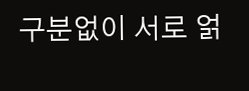구분없이 서로 얽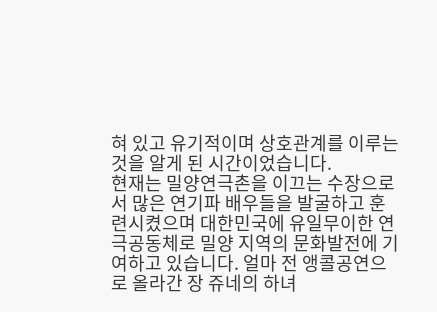혀 있고 유기적이며 상호관계를 이루는 것을 알게 된 시간이었습니다.
현재는 밀양연극촌을 이끄는 수장으로서 많은 연기파 배우들을 발굴하고 훈련시켰으며 대한민국에 유일무이한 연극공동체로 밀양 지역의 문화발전에 기여하고 있습니다. 얼마 전 앵콜공연으로 올라간 장 쥬네의 하녀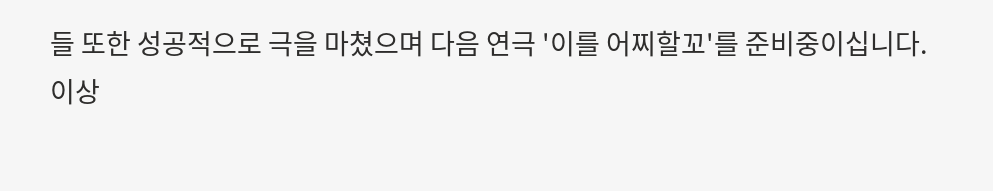들 또한 성공적으로 극을 마쳤으며 다음 연극 '이를 어찌할꼬'를 준비중이십니다.
이상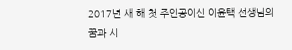2017년 새 해 첫 주인공이신 이윤택 선생님의 꿈과 시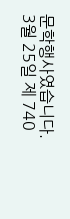문학행사였습니다.
3월 25일 제 740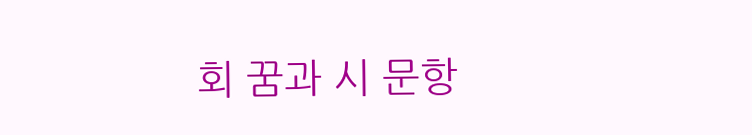회 꿈과 시 문항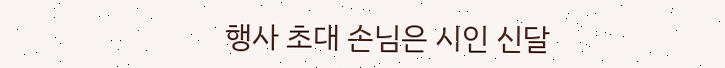행사 초대 손님은 시인 신달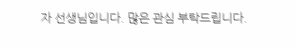자 선생님입니다. 많은 관심 부탁드립니다.